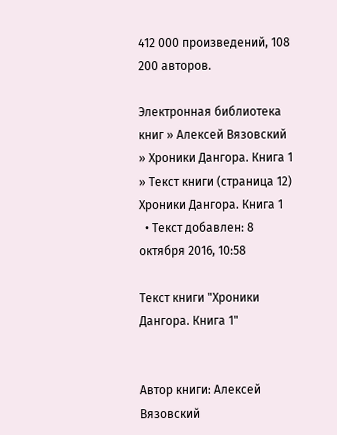412 000 произведений, 108 200 авторов.

Электронная библиотека книг » Алексей Вязовский » Хроники Дангора. Книга 1 » Текст книги (страница 12)
Хроники Дангора. Книга 1
  • Текст добавлен: 8 октября 2016, 10:58

Текст книги "Хроники Дангора. Книга 1"


Автор книги: Алексей Вязовский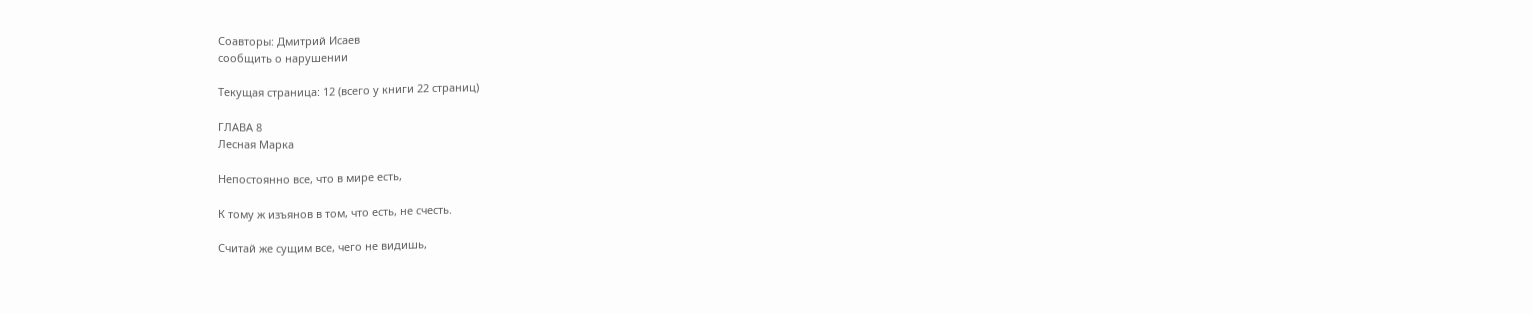Соавторы: Дмитрий Исаев
сообщить о нарушении

Текущая страница: 12 (всего у книги 22 страниц)

ГЛАВА 8
Лесная Марка

Непостоянно все, что в мире есть,

К тому ж изъянов в том, что есть, не счесть.

Считай же сущим все, чего не видишь,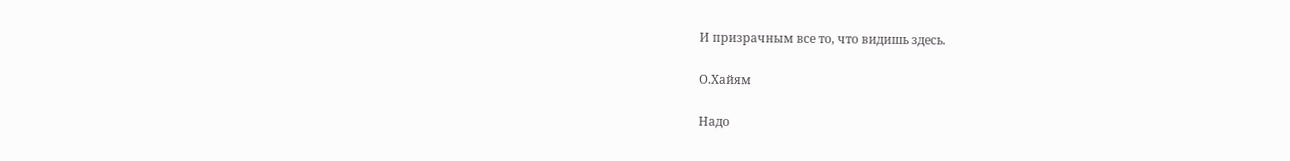И призрачным все то, что видишь здесь.

О.Хайям

Надо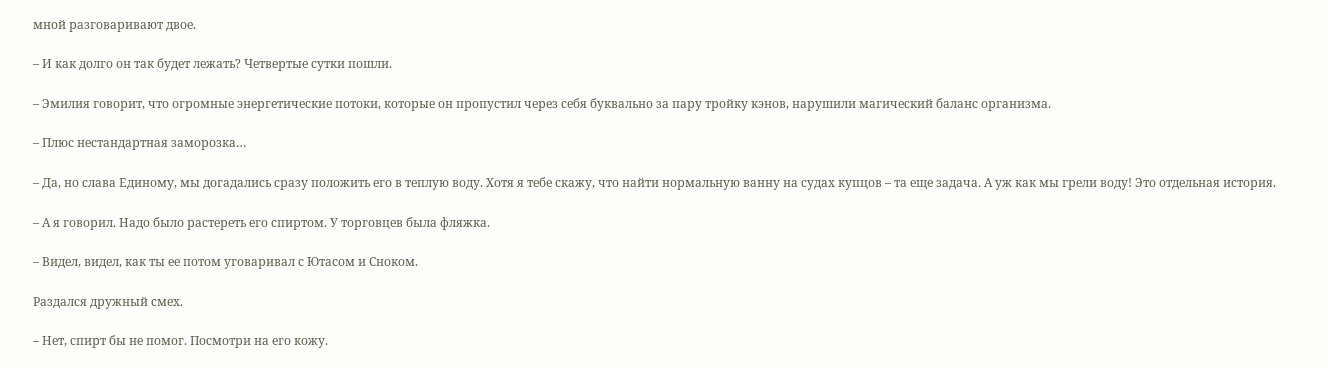мной разговаривают двое.

– И как долго он так будет лежать? Четвертые сутки пошли.

– Эмилия говорит, что огромные энергетические потоки, которые он пропустил через себя буквально за пару тройку кэнов, нарушили магический баланс организма.

– Плюс нестандартная заморозка…

– Да, но слава Единому, мы догадались сразу положить его в теплую воду. Хотя я тебе скажу, что найти нормальную ванну на судах купцов – та еще задача. А уж как мы грели воду! Это отдельная история.

– А я говорил. Надо было растереть его спиртом. У торговцев была фляжка.

– Видел, видел, как ты ее потом уговаривал с Ютасом и Сноком.

Раздался дружный смех.

– Нет, спирт бы не помог. Посмотри на его кожу.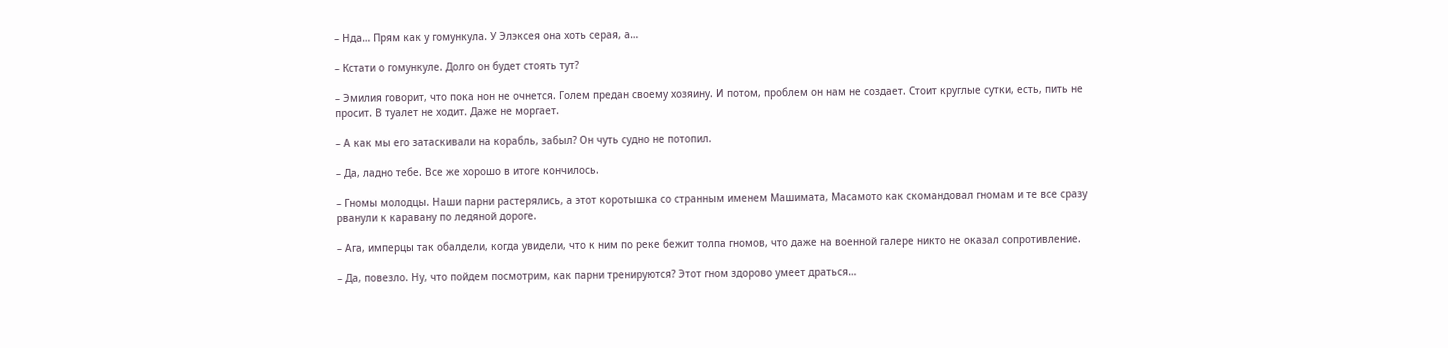– Нда… Прям как у гомункула. У Элэксея она хоть серая, а…

– Кстати о гомункуле. Долго он будет стоять тут?

– Эмилия говорит, что пока нон не очнется. Голем предан своему хозяину. И потом, проблем он нам не создает. Стоит круглые сутки, есть, пить не просит. В туалет не ходит. Даже не моргает.

– А как мы его затаскивали на корабль, забыл? Он чуть судно не потопил.

– Да, ладно тебе. Все же хорошо в итоге кончилось.

– Гномы молодцы. Наши парни растерялись, а этот коротышка со странным именем Машимата, Масамото как скомандовал гномам и те все сразу рванули к каравану по ледяной дороге.

– Ага, имперцы так обалдели, когда увидели, что к ним по реке бежит толпа гномов, что даже на военной галере никто не оказал сопротивление.

– Да, повезло. Ну, что пойдем посмотрим, как парни тренируются? Этот гном здорово умеет драться…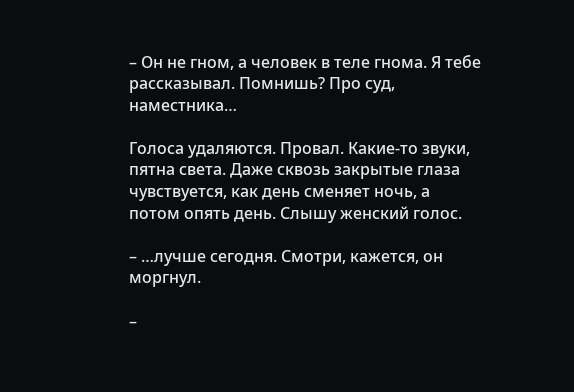– Он не гном, а человек в теле гнома. Я тебе рассказывал. Помнишь? Про суд, наместника…

Голоса удаляются. Провал. Какие-то звуки, пятна света. Даже сквозь закрытые глаза чувствуется, как день сменяет ночь, а потом опять день. Слышу женский голос.

– …лучше сегодня. Смотри, кажется, он моргнул.

–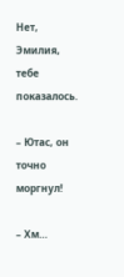Нет, Эмилия, тебе показалось.

– Ютас, он точно моргнул!

– Хм…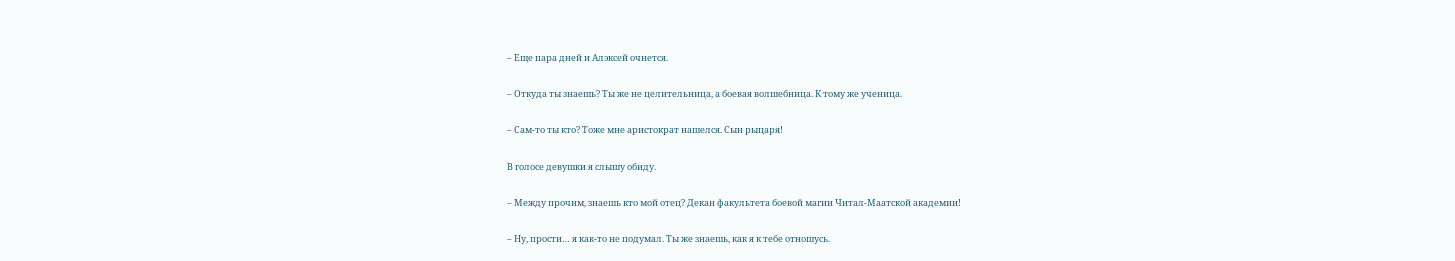– Еще пара дней и Алэксей очнется.

– Откуда ты знаешь? Ты же не целительница, а боевая волшебница. К тому же ученица.

– Сам-то ты кто? Тоже мне аристократ нашелся. Сын рыцаря!

В голосе девушки я слышу обиду.

– Между прочим, знаешь кто мой отец? Декан факультета боевой магии Читал-Маатской академии!

– Ну, прости… я как-то не подумал. Ты же знаешь, как я к тебе отношусь.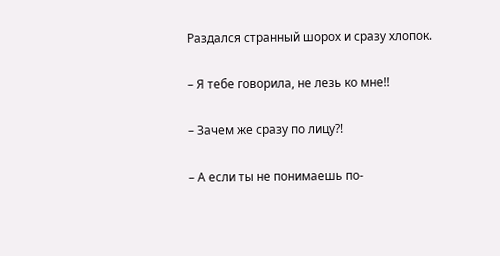Раздался странный шорох и сразу хлопок.

– Я тебе говорила, не лезь ко мне!!

– Зачем же сразу по лицу?!

– А если ты не понимаешь по-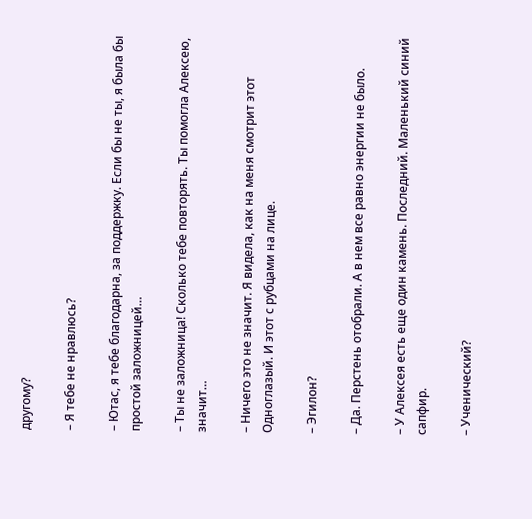другому?

– Я тебе не нравлюсь?

– Ютас, я тебе благодарна, за поддержку. Если бы не ты, я была бы простой заложницей…

– Ты не заложница! Сколько тебе повторять. Ты помогла Алексею, значит…

– Ничего это не значит. Я видела, как на меня смотрит этот Одноглазый. И этот с рубцами на лице.

– Эгилон?

– Да. Перстень отобрали. А в нем все равно энергии не было.

– У Алексея есть еще один камень. Последний. Маленький синий сапфир.

– Ученический?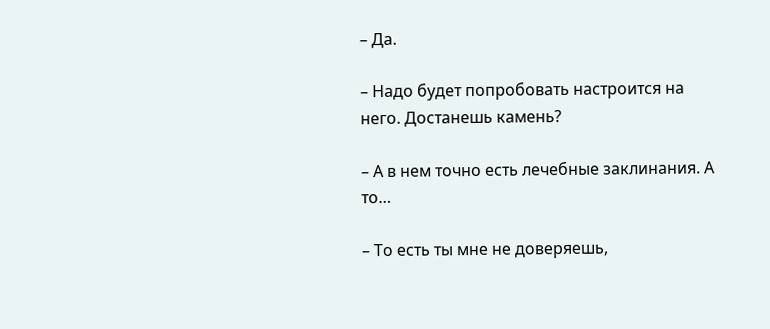– Да.

– Надо будет попробовать настроится на него. Достанешь камень?

– А в нем точно есть лечебные заклинания. А то…

– То есть ты мне не доверяешь,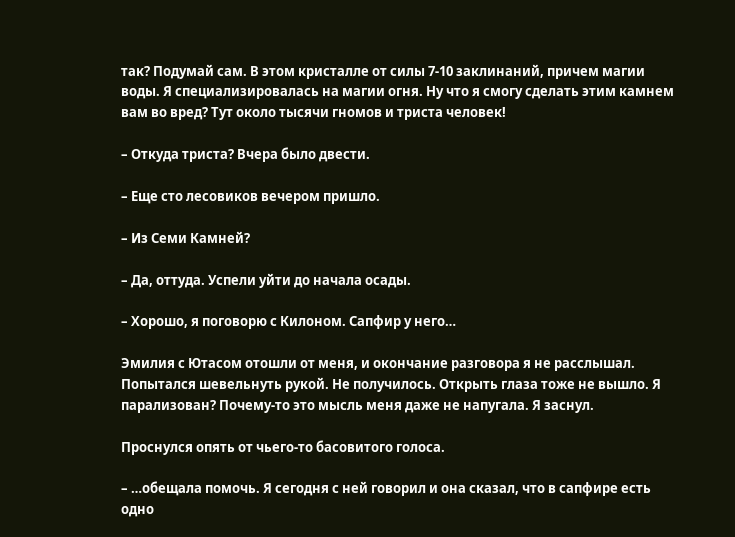так? Подумай сам. В этом кристалле от силы 7-10 заклинаний, причем магии воды. Я специализировалась на магии огня. Ну что я смогу сделать этим камнем вам во вред? Тут около тысячи гномов и триста человек!

– Откуда триста? Вчера было двести.

– Еще сто лесовиков вечером пришло.

– Из Семи Камней?

– Да, оттуда. Успели уйти до начала осады.

– Хорошо, я поговорю с Килоном. Сапфир у него…

Эмилия с Ютасом отошли от меня, и окончание разговора я не расслышал. Попытался шевельнуть рукой. Не получилось. Открыть глаза тоже не вышло. Я парализован? Почему-то это мысль меня даже не напугала. Я заснул.

Проснулся опять от чьего-то басовитого голоса.

– …обещала помочь. Я сегодня с ней говорил и она сказал, что в сапфире есть одно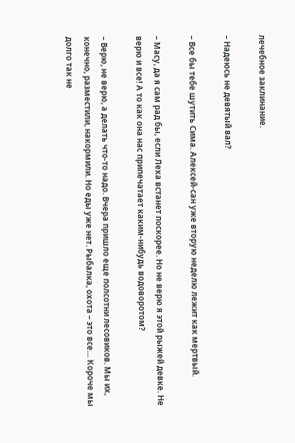лечебное заклинание.

– Надеюсь не девятый вал?

– Все бы тебе шутить Сима. Алексей-сан уже вторую неделю лежит как мертвый.

– Масу, да я сам рад бы, если Леха встанет поскорее. Но не верю я этой рыжей девке. Не верю и все! А то как она нас припечатает каким-нибудь водоворотом?

– Верю, не верю, а делать что-то надо. Вчера пришло еще полсотни лесовиков. Мы их, конечно, разместили, накормили. Но еды уже нет. Рыбалка, охота – это все… Короче мы долго так не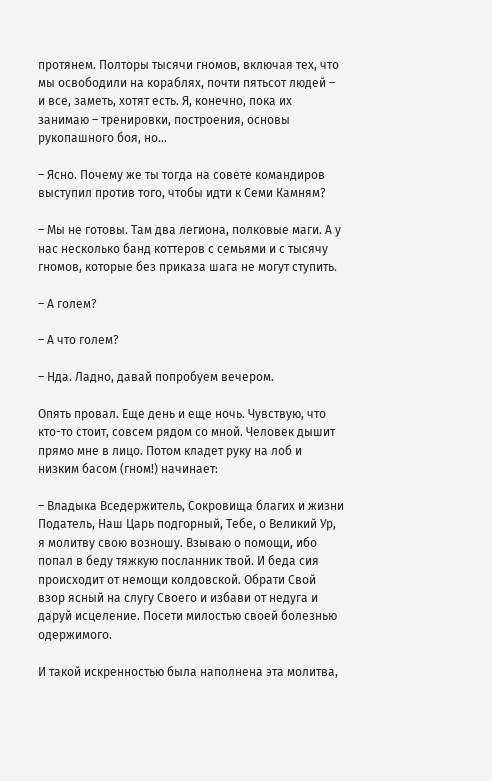протянем. Полторы тысячи гномов, включая тех, что мы освободили на кораблях, почти пятьсот людей – и все, заметь, хотят есть. Я, конечно, пока их занимаю – тренировки, построения, основы рукопашного боя, но…

– Ясно. Почему же ты тогда на совете командиров выступил против того, чтобы идти к Семи Камням?

– Мы не готовы. Там два легиона, полковые маги. А у нас несколько банд коттеров с семьями и с тысячу гномов, которые без приказа шага не могут ступить.

– А голем?

– А что голем?

– Нда. Ладно, давай попробуем вечером.

Опять провал. Еще день и еще ночь. Чувствую, что кто-то стоит, совсем рядом со мной. Человек дышит прямо мне в лицо. Потом кладет руку на лоб и низким басом (гном!) начинает:

– Владыка Вседержитель, Сокровища благих и жизни Податель, Наш Царь подгорный, Тебе, о Великий Ур, я молитву свою возношу. Взываю о помощи, ибо попал в беду тяжкую посланник твой. И беда сия происходит от немощи колдовской. Обрати Свой взор ясный на слугу Своего и избави от недуга и даруй исцеление. Посети милостью своей болезнью одержимого.

И такой искренностью была наполнена эта молитва,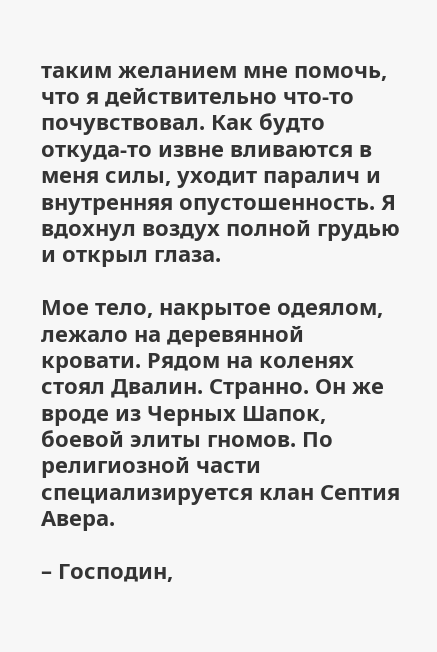таким желанием мне помочь, что я действительно что-то почувствовал. Как будто откуда-то извне вливаются в меня силы, уходит паралич и внутренняя опустошенность. Я вдохнул воздух полной грудью и открыл глаза.

Мое тело, накрытое одеялом, лежало на деревянной кровати. Рядом на коленях стоял Двалин. Странно. Он же вроде из Черных Шапок, боевой элиты гномов. По религиозной части специализируется клан Септия Авера.

– Господин,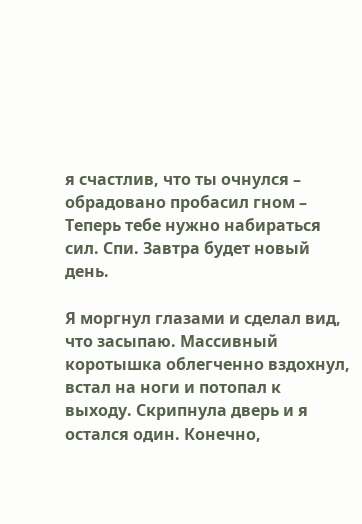я счастлив, что ты очнулся – обрадовано пробасил гном – Теперь тебе нужно набираться сил. Спи. Завтра будет новый день.

Я моргнул глазами и сделал вид, что засыпаю. Массивный коротышка облегченно вздохнул, встал на ноги и потопал к выходу. Скрипнула дверь и я остался один. Конечно,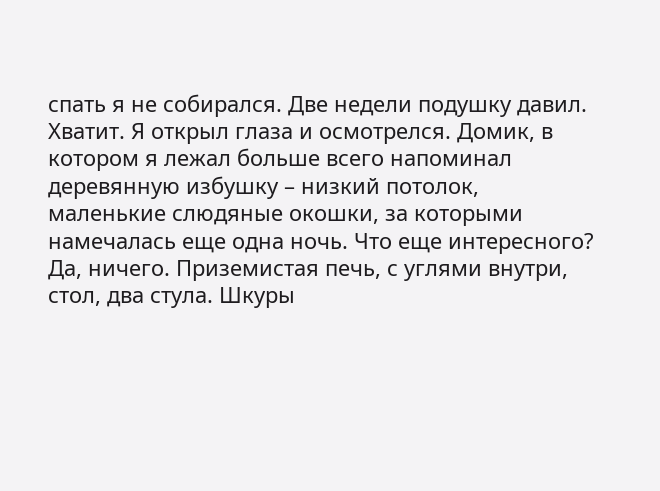спать я не собирался. Две недели подушку давил. Хватит. Я открыл глаза и осмотрелся. Домик, в котором я лежал больше всего напоминал деревянную избушку – низкий потолок, маленькие слюдяные окошки, за которыми намечалась еще одна ночь. Что еще интересного? Да, ничего. Приземистая печь, с углями внутри, стол, два стула. Шкуры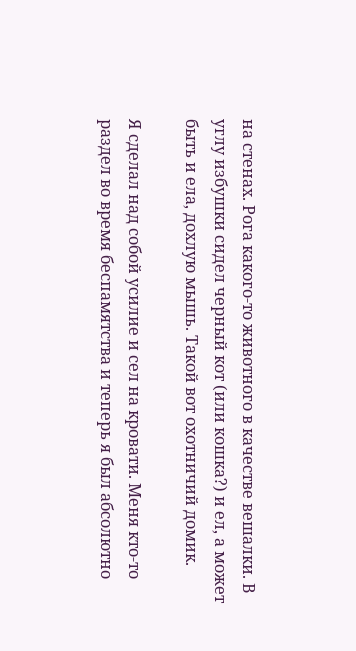на стенах. Рога какого-то животного в качестве вешалки. В углу избушки сидел черный кот (или кошка?) и ел, а может быть и ела, дохлую мышь. Такой вот охотничий домик.

Я сделал над собой усилие и сел на кровати. Меня кто-то раздел во время беспамятства и теперь я был абсолютно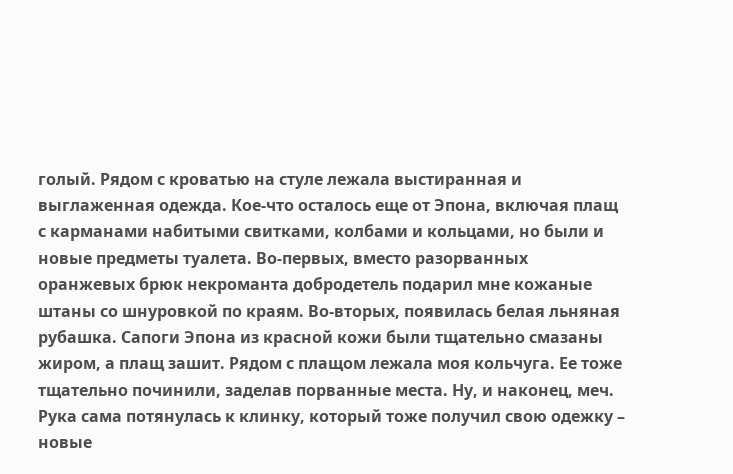голый. Рядом с кроватью на стуле лежала выстиранная и выглаженная одежда. Кое-что осталось еще от Эпона, включая плащ с карманами набитыми свитками, колбами и кольцами, но были и новые предметы туалета. Во-первых, вместо разорванных оранжевых брюк некроманта добродетель подарил мне кожаные штаны со шнуровкой по краям. Во-вторых, появилась белая льняная рубашка. Сапоги Эпона из красной кожи были тщательно смазаны жиром, а плащ зашит. Рядом с плащом лежала моя кольчуга. Ее тоже тщательно починили, заделав порванные места. Ну, и наконец, меч. Рука сама потянулась к клинку, который тоже получил свою одежку – новые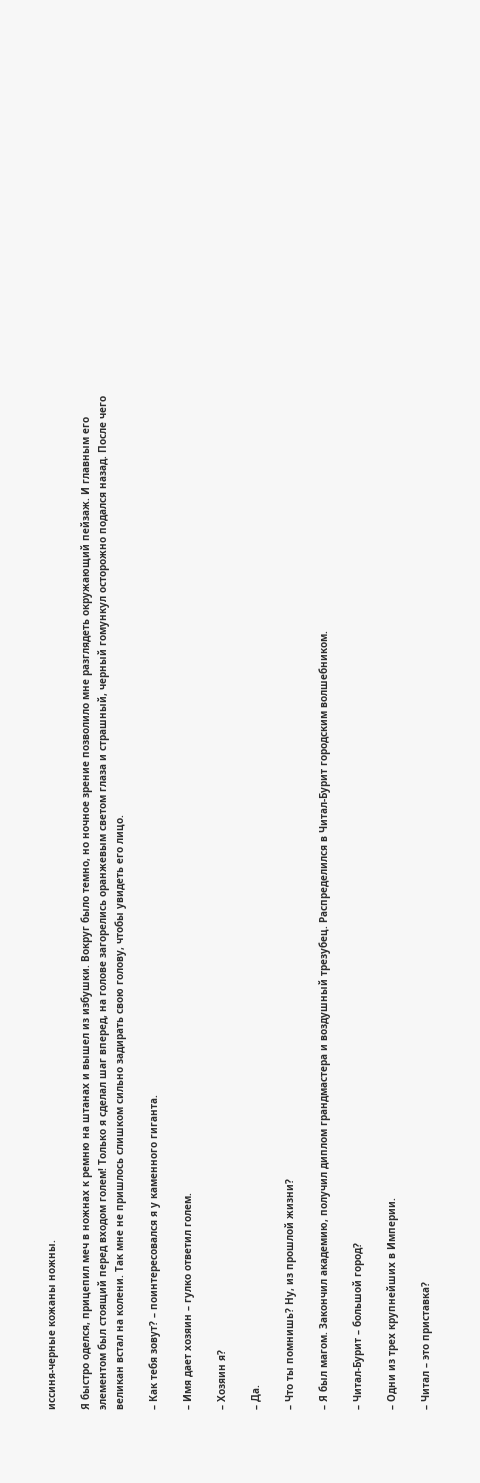иссиня-черные кожаны ножны.

Я быстро оделся, прицепил меч в ножнах к ремню на штанах и вышел из избушки. Вокруг было темно, но ночное зрение позволило мне разглядеть окружающий пейзаж. И главным его элементом был стоящий перед входом голем! Только я сделал шаг вперед, на голове загорелись оранжевым светом глаза и страшный, черный гомункул осторожно подался назад. После чего великан встал на колени. Так мне не пришлось слишком сильно задирать свою голову, чтобы увидеть его лицо.

– Как тебя зовут? – поинтересовался я у каменного гиганта.

– Имя дает хозяин – гулко ответил голем.

– Хозяин я?

– Да.

– Что ты помнишь? Ну, из прошлой жизни?

– Я был магом. Закончил академию, получил диплом грандмастера и воздушный трезубец. Распределился в Читал-Бурит городским волшебником.

– Читал-Бурит – большой город?

– Одни из трех крупнейших в Империи.

– Читал – это приставка?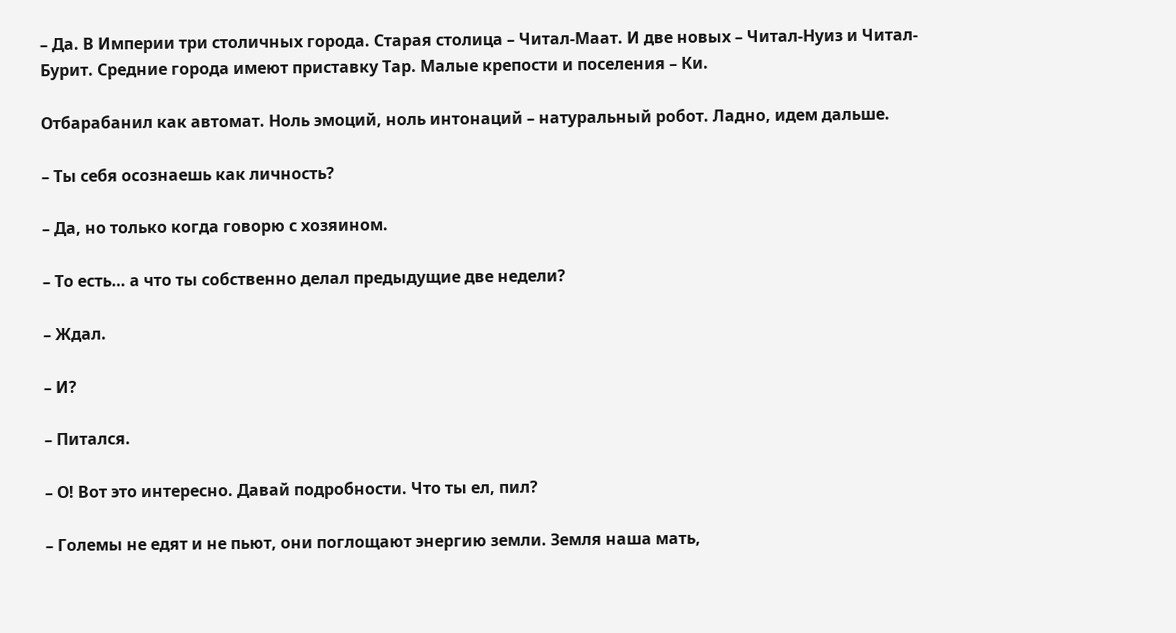– Да. В Империи три столичных города. Старая столица – Читал-Маат. И две новых – Читал-Нуиз и Читал-Бурит. Средние города имеют приставку Тар. Малые крепости и поселения – Ки.

Отбарабанил как автомат. Ноль эмоций, ноль интонаций – натуральный робот. Ладно, идем дальше.

– Ты себя осознаешь как личность?

– Да, но только когда говорю с хозяином.

– То есть… а что ты собственно делал предыдущие две недели?

– Ждал.

– И?

– Питался.

– О! Вот это интересно. Давай подробности. Что ты ел, пил?

– Големы не едят и не пьют, они поглощают энергию земли. Земля наша мать,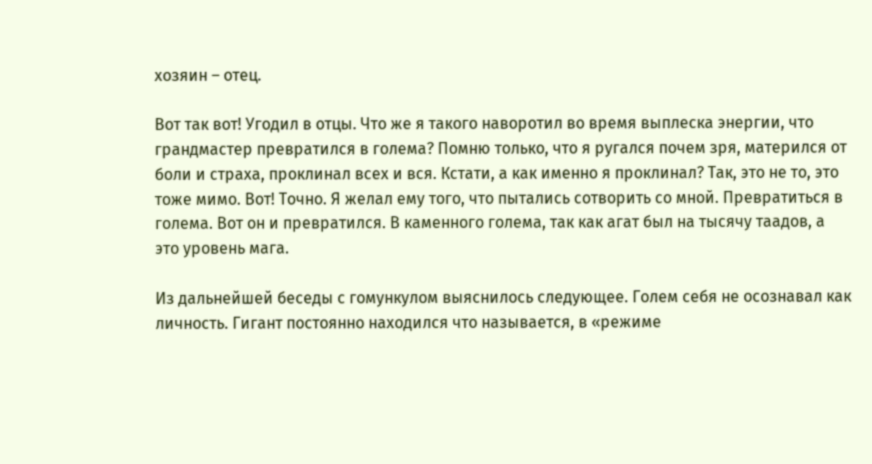хозяин – отец.

Вот так вот! Угодил в отцы. Что же я такого наворотил во время выплеска энергии, что грандмастер превратился в голема? Помню только, что я ругался почем зря, матерился от боли и страха, проклинал всех и вся. Кстати, а как именно я проклинал? Так, это не то, это тоже мимо. Вот! Точно. Я желал ему того, что пытались сотворить со мной. Превратиться в голема. Вот он и превратился. В каменного голема, так как агат был на тысячу таадов, а это уровень мага.

Из дальнейшей беседы с гомункулом выяснилось следующее. Голем себя не осознавал как личность. Гигант постоянно находился что называется, в «режиме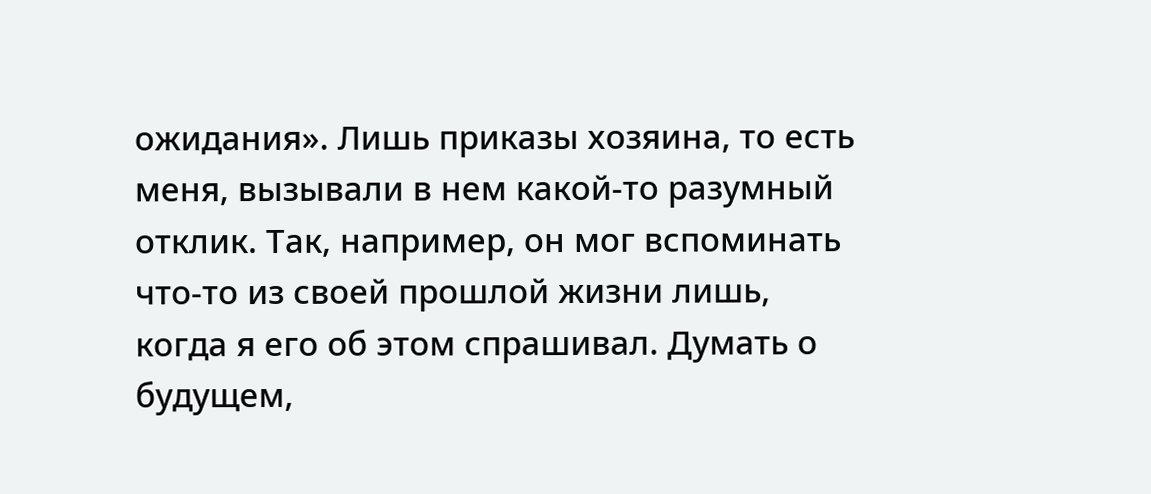ожидания». Лишь приказы хозяина, то есть меня, вызывали в нем какой-то разумный отклик. Так, например, он мог вспоминать что-то из своей прошлой жизни лишь, когда я его об этом спрашивал. Думать о будущем,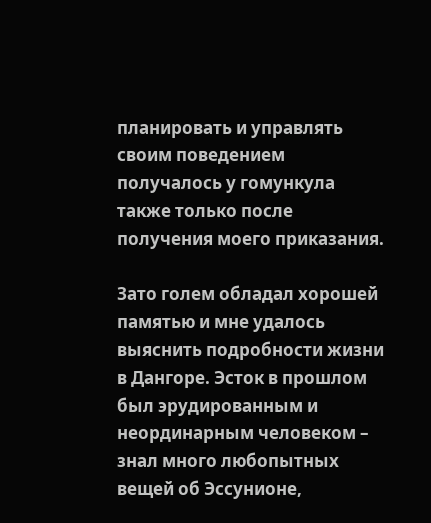планировать и управлять своим поведением получалось у гомункула также только после получения моего приказания.

Зато голем обладал хорошей памятью и мне удалось выяснить подробности жизни в Дангоре. Эсток в прошлом был эрудированным и неординарным человеком – знал много любопытных вещей об Эссунионе,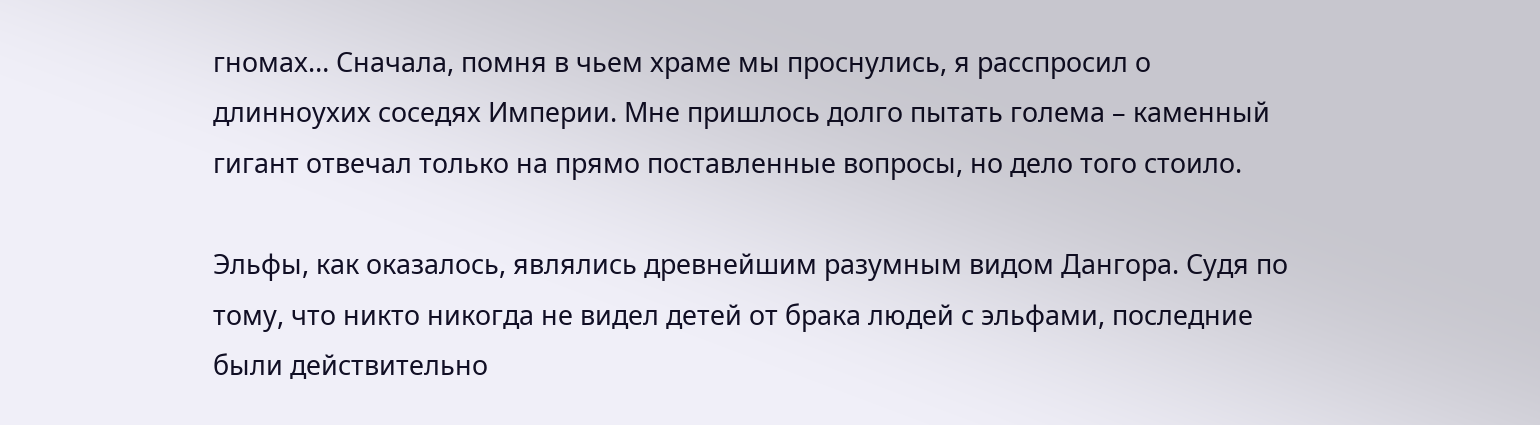гномах… Сначала, помня в чьем храме мы проснулись, я расспросил о длинноухих соседях Империи. Мне пришлось долго пытать голема – каменный гигант отвечал только на прямо поставленные вопросы, но дело того стоило.

Эльфы, как оказалось, являлись древнейшим разумным видом Дангора. Судя по тому, что никто никогда не видел детей от брака людей с эльфами, последние были действительно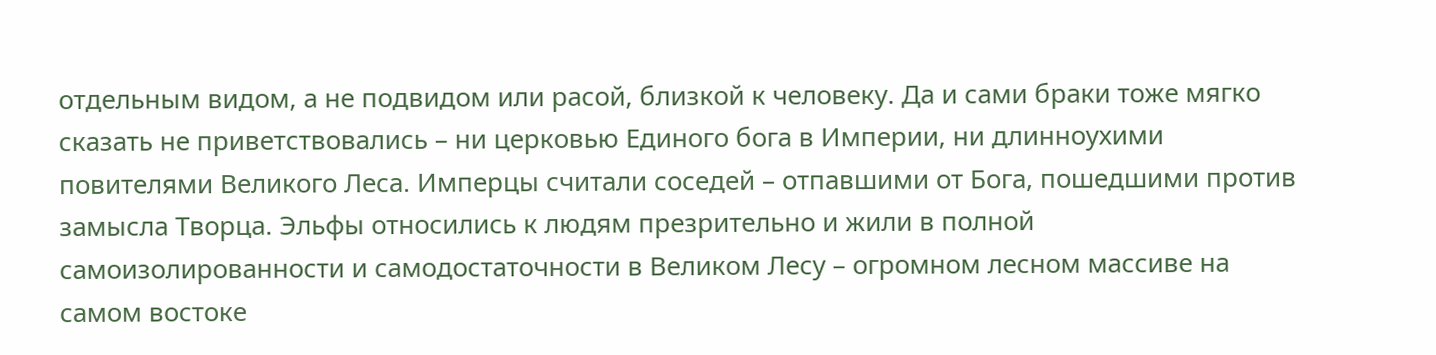отдельным видом, а не подвидом или расой, близкой к человеку. Да и сами браки тоже мягко сказать не приветствовались – ни церковью Единого бога в Империи, ни длинноухими повителями Великого Леса. Имперцы считали соседей – отпавшими от Бога, пошедшими против замысла Творца. Эльфы относились к людям презрительно и жили в полной самоизолированности и самодостаточности в Великом Лесу – огромном лесном массиве на самом востоке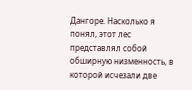Дангоре. Насколько я понял, этот лес представлял собой обширную низменность, в которой исчезали две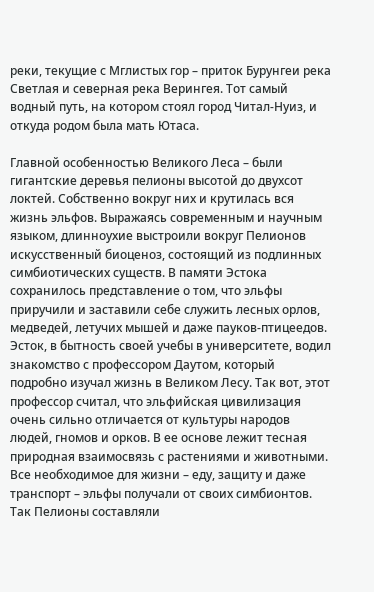реки, текущие с Мглистых гор – приток Бурунгеи река Светлая и северная река Верингея. Тот самый водный путь, на котором стоял город Читал-Нуиз, и откуда родом была мать Ютаса.

Главной особенностью Великого Леса – были гигантские деревья пелионы высотой до двухсот локтей. Собственно вокруг них и крутилась вся жизнь эльфов. Выражаясь современным и научным языком, длинноухие выстроили вокруг Пелионов искусственный биоценоз, состоящий из подлинных симбиотических существ. В памяти Эстока сохранилось представление о том, что эльфы приручили и заставили себе служить лесных орлов, медведей, летучих мышей и даже пауков-птицеедов. Эсток, в бытность своей учебы в университете, водил знакомство с профессором Даутом, который подробно изучал жизнь в Великом Лесу. Так вот, этот профессор считал, что эльфийская цивилизация очень сильно отличается от культуры народов людей, гномов и орков. В ее основе лежит тесная природная взаимосвязь с растениями и животными. Все необходимое для жизни – еду, защиту и даже транспорт – эльфы получали от своих симбионтов. Так Пелионы составляли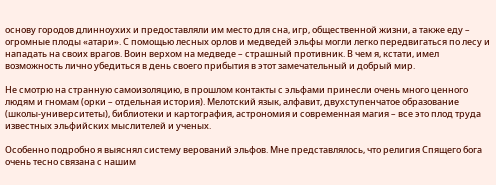основу городов длинноухих и предоставляли им место для сна, игр, общественной жизни, а также еду – огромные плоды «атари». С помощью лесных орлов и медведей эльфы могли легко передвигаться по лесу и нападать на своих врагов. Воин верхом на медведе – страшный противник. В чем я, кстати, имел возможность лично убедиться в день своего прибытия в этот замечательный и добрый мир.

Не смотрю на странную самоизоляцию, в прошлом контакты с эльфами принесли очень много ценного людям и гномам (орки – отдельная история). Мелотский язык, алфавит, двухступенчатое образование (школы-университеты), библиотеки и картография, астрономия и современная магия – все это плод труда известных эльфийских мыслителей и ученых.

Особенно подробно я выяснял систему верований эльфов. Мне представлялось, что религия Спящего бога очень тесно связана с нашим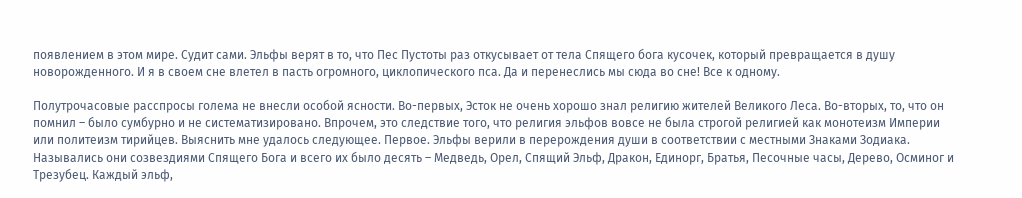появлением в этом мире. Судит сами. Эльфы верят в то, что Пес Пустоты раз откусывает от тела Спящего бога кусочек, который превращается в душу новорожденного. И я в своем сне влетел в пасть огромного, циклопического пса. Да и перенеслись мы сюда во сне! Все к одному.

Полутрочасовые расспросы голема не внесли особой ясности. Во-первых, Эсток не очень хорошо знал религию жителей Великого Леса. Во-вторых, то, что он помнил – было сумбурно и не систематизировано. Впрочем, это следствие того, что религия эльфов вовсе не была строгой религией как монотеизм Империи или политеизм тирийцев. Выяснить мне удалось следующее. Первое. Эльфы верили в перерождения души в соответствии с местными Знаками Зодиака. Назывались они созвездиями Спящего Бога и всего их было десять – Медведь, Орел, Спящий Эльф, Дракон, Единорг, Братья, Песочные часы, Дерево, Осминог и Трезубец. Каждый эльф,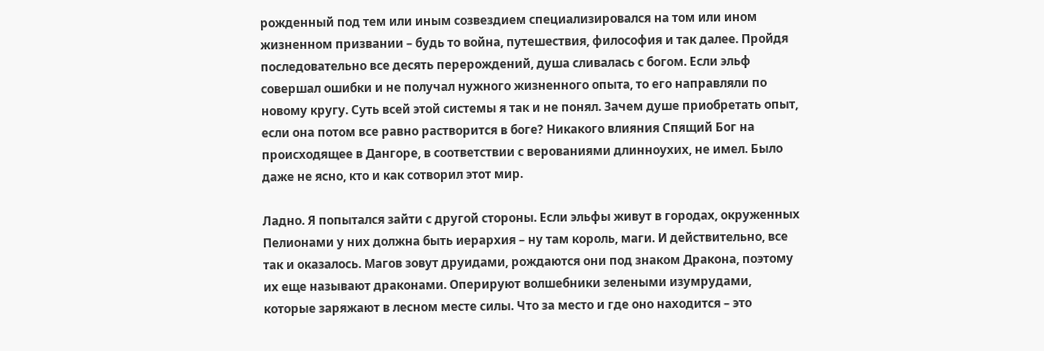рожденный под тем или иным созвездием специализировался на том или ином жизненном призвании – будь то война, путешествия, философия и так далее. Пройдя последовательно все десять перерождений, душа сливалась с богом. Если эльф совершал ошибки и не получал нужного жизненного опыта, то его направляли по новому кругу. Суть всей этой системы я так и не понял. Зачем душе приобретать опыт, если она потом все равно растворится в боге? Никакого влияния Спящий Бог на происходящее в Дангоре, в соответствии с верованиями длинноухих, не имел. Было даже не ясно, кто и как сотворил этот мир.

Ладно. Я попытался зайти с другой стороны. Если эльфы живут в городах, окруженных Пелионами у них должна быть иерархия – ну там король, маги. И действительно, все так и оказалось. Магов зовут друидами, рождаются они под знаком Дракона, поэтому их еще называют драконами. Оперируют волшебники зелеными изумрудами, которые заряжают в лесном месте силы. Что за место и где оно находится – это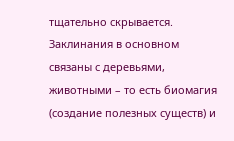тщательно скрывается. Заклинания в основном связаны с деревьями, животными – то есть биомагия (создание полезных существ) и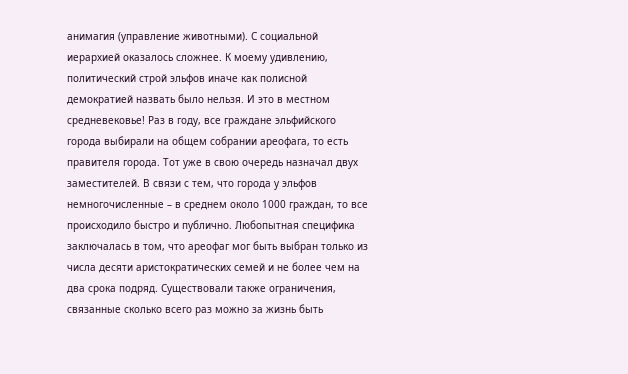анимагия (управление животными). С социальной иерархией оказалось сложнее. К моему удивлению, политический строй эльфов иначе как полисной демократией назвать было нельзя. И это в местном средневековье! Раз в году, все граждане эльфийского города выбирали на общем собрании ареофага, то есть правителя города. Тот уже в свою очередь назначал двух заместителей. В связи с тем, что города у эльфов немногочисленные – в среднем около 1000 граждан, то все происходило быстро и публично. Любопытная специфика заключалась в том, что ареофаг мог быть выбран только из числа десяти аристократических семей и не более чем на два срока подряд. Существовали также ограничения, связанные сколько всего раз можно за жизнь быть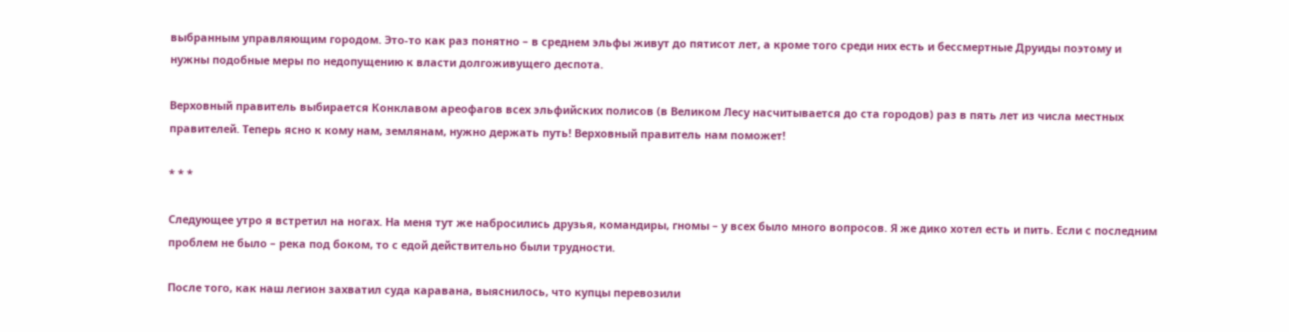выбранным управляющим городом. Это-то как раз понятно – в среднем эльфы живут до пятисот лет, а кроме того среди них есть и бессмертные Друиды поэтому и нужны подобные меры по недопущению к власти долгоживущего деспота.

Верховный правитель выбирается Конклавом ареофагов всех эльфийских полисов (в Великом Лесу насчитывается до ста городов) раз в пять лет из числа местных правителей. Теперь ясно к кому нам, землянам, нужно держать путь! Верховный правитель нам поможет!

* * *

Следующее утро я встретил на ногах. На меня тут же набросились друзья, командиры, гномы – у всех было много вопросов. Я же дико хотел есть и пить. Если с последним проблем не было – река под боком, то с едой действительно были трудности.

После того, как наш легион захватил суда каравана, выяснилось, что купцы перевозили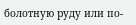болотную руду или по-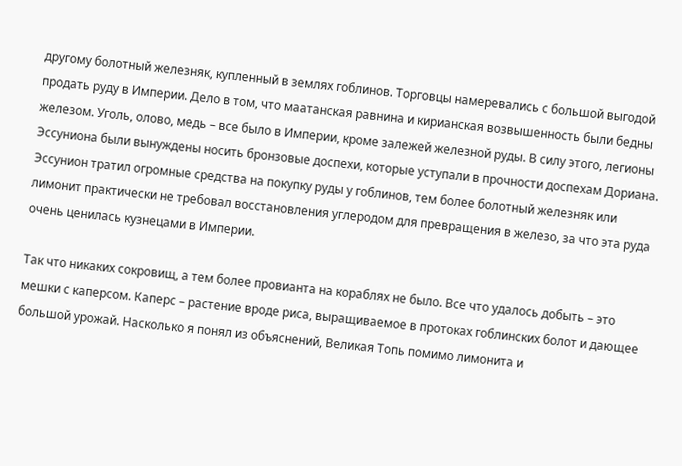другому болотный железняк, купленный в землях гоблинов. Торговцы намеревались с большой выгодой продать руду в Империи. Дело в том, что маатанская равнина и кирианская возвышенность были бедны железом. Уголь, олово, медь – все было в Империи, кроме залежей железной руды. В силу этого, легионы Эссуниона были вынуждены носить бронзовые доспехи, которые уступали в прочности доспехам Дориана. Эссунион тратил огромные средства на покупку руды у гоблинов, тем более болотный железняк или лимонит практически не требовал восстановления углеродом для превращения в железо, за что эта руда очень ценилась кузнецами в Империи.

Так что никаких сокровищ, а тем более провианта на кораблях не было. Все что удалось добыть – это мешки с каперсом. Каперс – растение вроде риса, выращиваемое в протоках гоблинских болот и дающее большой урожай. Насколько я понял из объяснений, Великая Топь помимо лимонита и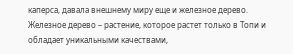каперса, давала внешнему миру еще и железное дерево. Железное дерево – растение, которое растет только в Топи и обладает уникальными качествами,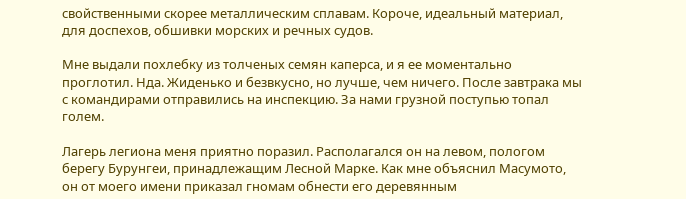свойственными скорее металлическим сплавам. Короче, идеальный материал, для доспехов, обшивки морских и речных судов.

Мне выдали похлебку из толченых семян каперса, и я ее моментально проглотил. Нда. Жиденько и безвкусно, но лучше, чем ничего. После завтрака мы с командирами отправились на инспекцию. За нами грузной поступью топал голем.

Лагерь легиона меня приятно поразил. Располагался он на левом, пологом берегу Бурунгеи, принадлежащим Лесной Марке. Как мне объяснил Масумото, он от моего имени приказал гномам обнести его деревянным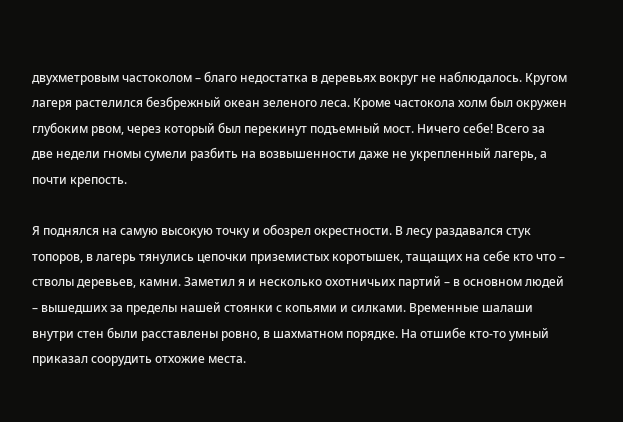двухметровым частоколом – благо недостатка в деревьях вокруг не наблюдалось. Кругом лагеря растелился безбрежный океан зеленого леса. Кроме частокола холм был окружен глубоким рвом, через который был перекинут подъемный мост. Ничего себе! Всего за две недели гномы сумели разбить на возвышенности даже не укрепленный лагерь, а почти крепость.

Я поднялся на самую высокую точку и обозрел окрестности. В лесу раздавался стук топоров, в лагерь тянулись цепочки приземистых коротышек, тащащих на себе кто что – стволы деревьев, камни. Заметил я и несколько охотничьих партий – в основном людей – вышедших за пределы нашей стоянки с копьями и силками. Временные шалаши внутри стен были расставлены ровно, в шахматном порядке. На отшибе кто-то умный приказал соорудить отхожие места.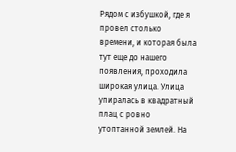Рядом с избушкой, где я провел столько времени, и которая была тут еще до нашего появления, проходила широкая улица. Улица упиралась в квадратный плац с ровно утоптанной землей. На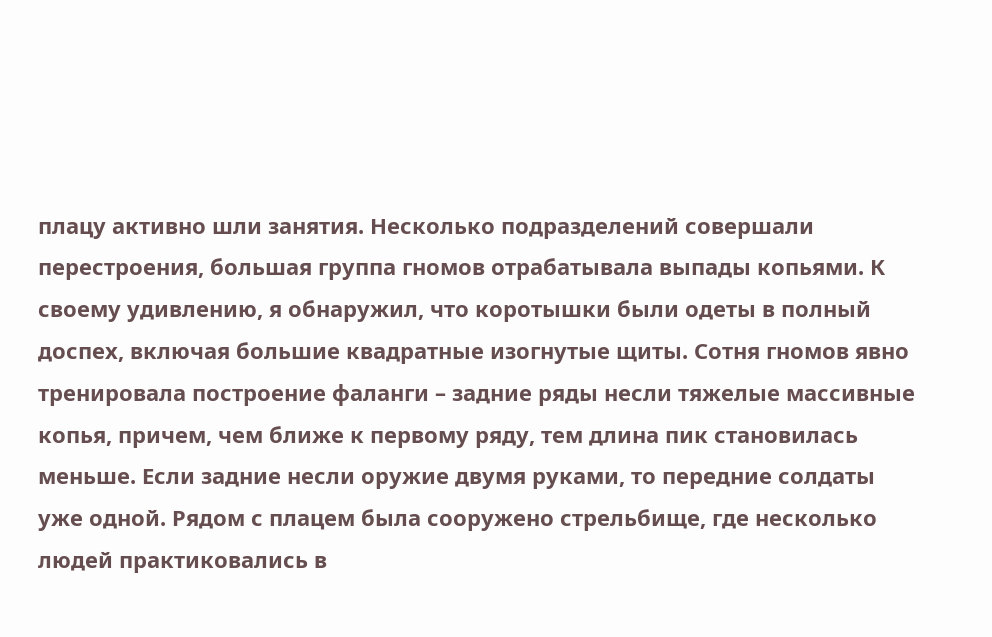плацу активно шли занятия. Несколько подразделений совершали перестроения, большая группа гномов отрабатывала выпады копьями. К своему удивлению, я обнаружил, что коротышки были одеты в полный доспех, включая большие квадратные изогнутые щиты. Сотня гномов явно тренировала построение фаланги – задние ряды несли тяжелые массивные копья, причем, чем ближе к первому ряду, тем длина пик становилась меньше. Если задние несли оружие двумя руками, то передние солдаты уже одной. Рядом с плацем была сооружено стрельбище, где несколько людей практиковались в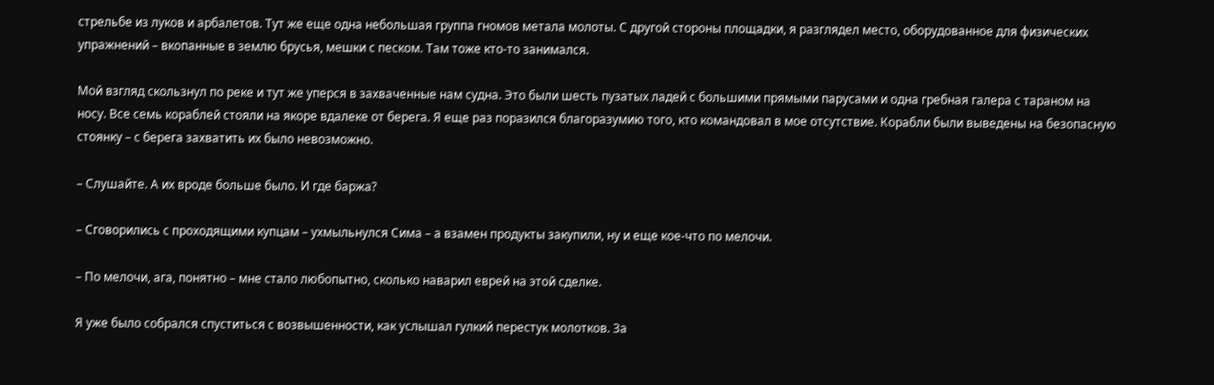стрельбе из луков и арбалетов. Тут же еще одна небольшая группа гномов метала молоты. С другой стороны площадки, я разглядел место, оборудованное для физических упражнений – вкопанные в землю брусья, мешки с песком. Там тоже кто-то занимался.

Мой взгляд скользнул по реке и тут же уперся в захваченные нам судна. Это были шесть пузатых ладей с большими прямыми парусами и одна гребная галера с тараном на носу. Все семь кораблей стояли на якоре вдалеке от берега. Я еще раз поразился благоразумию того, кто командовал в мое отсутствие. Корабли были выведены на безопасную стоянку – с берега захватить их было невозможно.

– Слушайте. А их вроде больше было. И где баржа?

– Сговорились с проходящими купцам – ухмыльнулся Сима – а взамен продукты закупили, ну и еще кое-что по мелочи.

– По мелочи, ага, понятно – мне стало любопытно, сколько наварил еврей на этой сделке.

Я уже было собрался спуститься с возвышенности, как услышал гулкий перестук молотков. За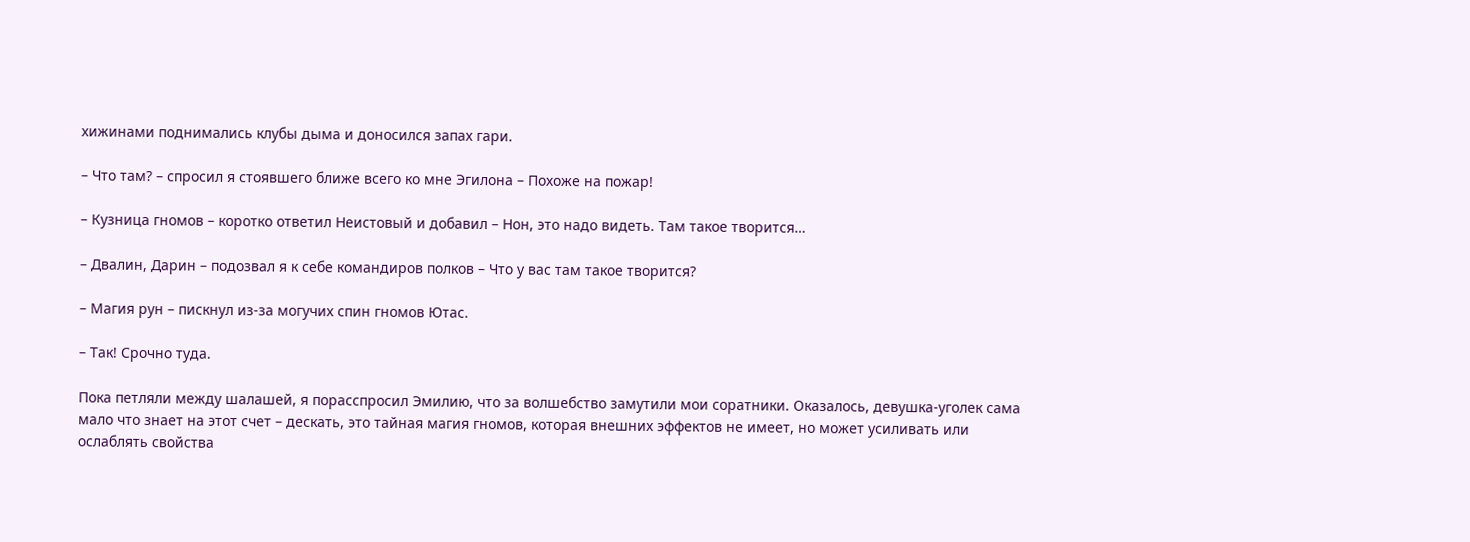хижинами поднимались клубы дыма и доносился запах гари.

– Что там? – спросил я стоявшего ближе всего ко мне Эгилона – Похоже на пожар!

– Кузница гномов – коротко ответил Неистовый и добавил – Нон, это надо видеть. Там такое творится…

– Двалин, Дарин – подозвал я к себе командиров полков – Что у вас там такое творится?

– Магия рун – пискнул из-за могучих спин гномов Ютас.

– Так! Срочно туда.

Пока петляли между шалашей, я порасспросил Эмилию, что за волшебство замутили мои соратники. Оказалось, девушка-уголек сама мало что знает на этот счет – дескать, это тайная магия гномов, которая внешних эффектов не имеет, но может усиливать или ослаблять свойства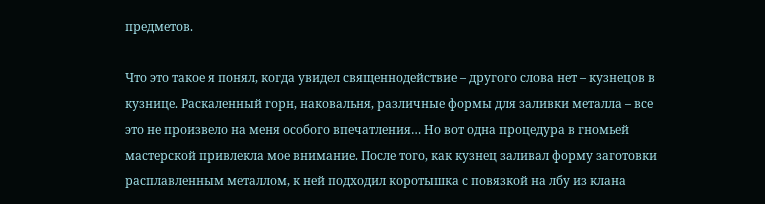предметов.

Что это такое я понял, когда увидел священнодействие – другого слова нет – кузнецов в кузнице. Раскаленный горн, наковальня, различные формы для заливки металла – все это не произвело на меня особого впечатления… Но вот одна процедура в гномьей мастерской привлекла мое внимание. После того, как кузнец заливал форму заготовки расплавленным металлом, к ней подходил коротышка с повязкой на лбу из клана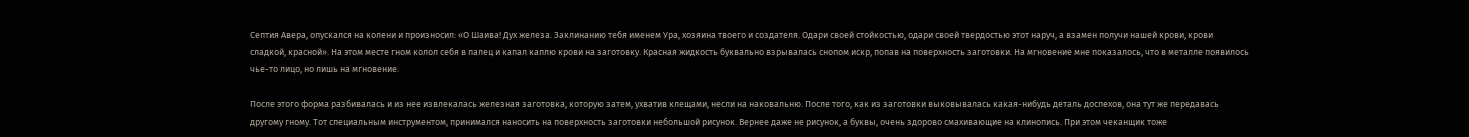Септия Авера, опускался на колени и произносил: «О Шаива! Дух железа. Заклинанию тебя именем Ура, хозяина твоего и создателя. Одари своей стойкостью, одари своей твердостью этот наруч, а взамен получи нашей крови, крови сладкой, красной». На этом месте гном колол себя в палец и капал каплю крови на заготовку. Красная жидкость буквально взрывалась снопом искр, попав на поверхность заготовки. На мгновение мне показалось, что в металле появилось чье-то лицо, но лишь на мгновение.

После этого форма разбивалась и из нее извлекалась железная заготовка, которую затем, ухватив клещами, несли на наковальню. После того, как из заготовки выковывалась какая-нибудь деталь доспехов, она тут же передавась другому гному. Тот специальным инструментом, принимался наносить на поверхность заготовки небольшой рисунок. Вернее даже не рисунок, а буквы, очень здорово смахивающие на клинопись. При этом чеканщик тоже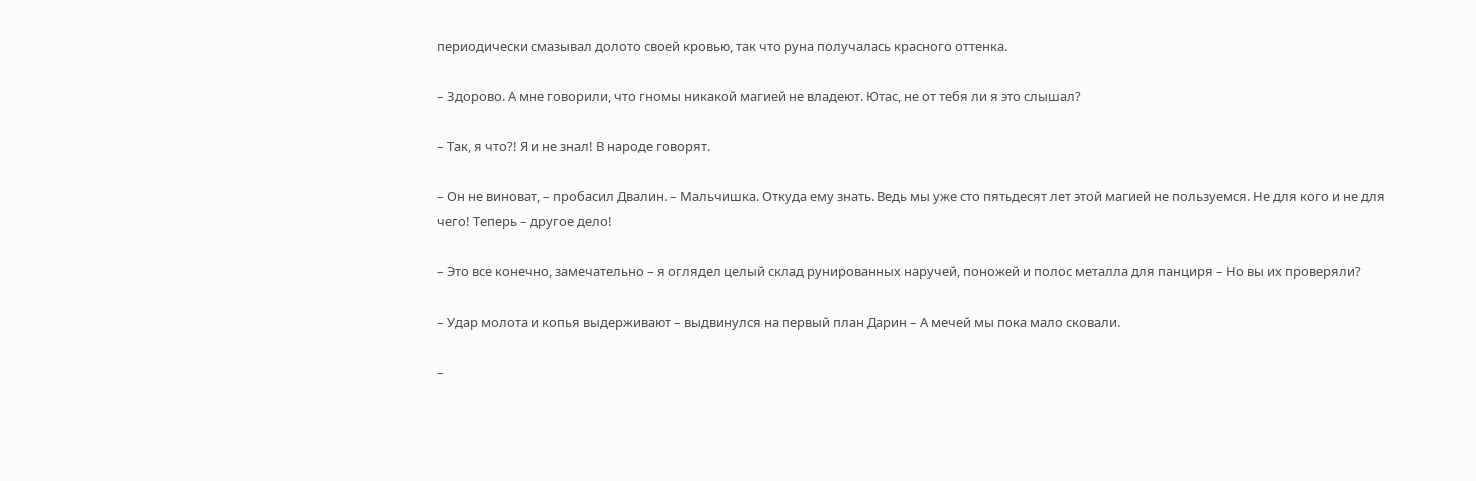периодически смазывал долото своей кровью, так что руна получалась красного оттенка.

– Здорово. А мне говорили, что гномы никакой магией не владеют. Ютас, не от тебя ли я это слышал?

– Так, я что?! Я и не знал! В народе говорят.

– Он не виноват, – пробасил Двалин. – Мальчишка. Откуда ему знать. Ведь мы уже сто пятьдесят лет этой магией не пользуемся. Не для кого и не для чего! Теперь – другое дело!

– Это все конечно, замечательно – я оглядел целый склад рунированных наручей, поножей и полос металла для панциря – Но вы их проверяли?

– Удар молота и копья выдерживают – выдвинулся на первый план Дарин – А мечей мы пока мало сковали.

–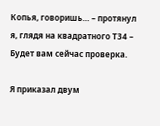Копья, говоришь… – протянул я, глядя на квадратного Т34 – Будет вам сейчас проверка.

Я приказал двум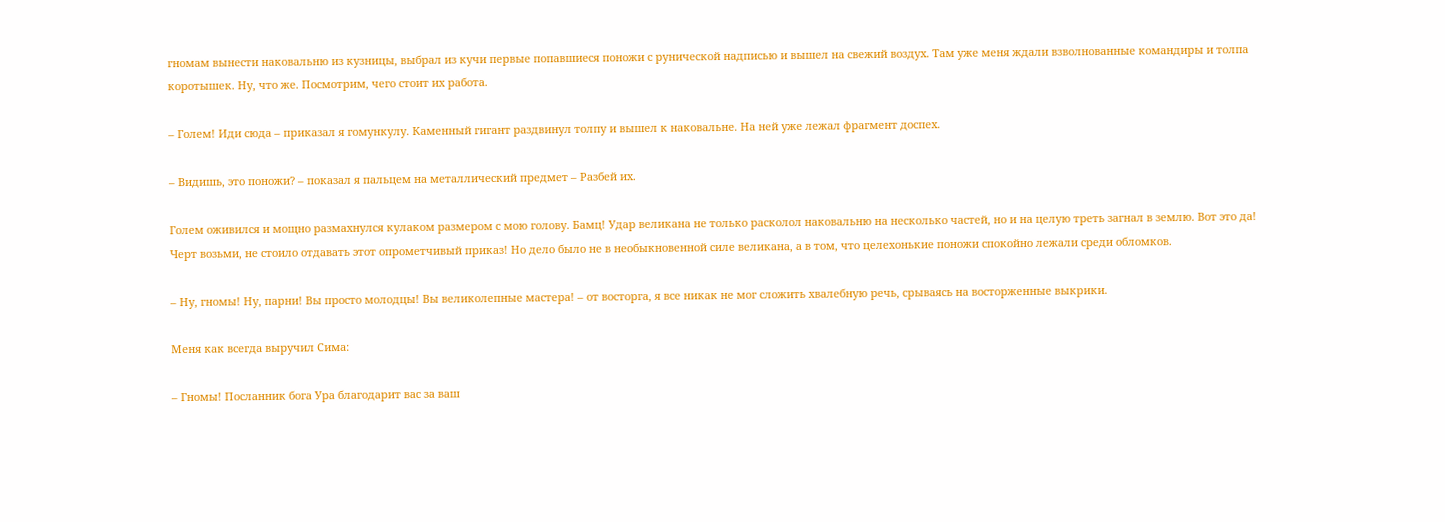гномам вынести наковальню из кузницы, выбрал из кучи первые попавшиеся поножи с рунической надписью и вышел на свежий воздух. Там уже меня ждали взволнованные командиры и толпа коротышек. Ну, что же. Посмотрим, чего стоит их работа.

– Голем! Иди сюда – приказал я гомункулу. Каменный гигант раздвинул толпу и вышел к наковальне. На ней уже лежал фрагмент доспех.

– Видишь, это поножи? – показал я пальцем на металлический предмет – Разбей их.

Голем оживился и мощно размахнулся кулаком размером с мою голову. Бамц! Удар великана не только расколол наковальню на несколько частей, но и на целую треть загнал в землю. Вот это да! Черт возьми, не стоило отдавать этот опрометчивый приказ! Но дело было не в необыкновенной силе великана, а в том, что целехонькие поножи спокойно лежали среди обломков.

– Ну, гномы! Ну, парни! Вы просто молодцы! Вы великолепные мастера! – от восторга, я все никак не мог сложить хвалебную речь, срываясь на восторженные выкрики.

Меня как всегда выручил Сима:

– Гномы! Посланник бога Ура благодарит вас за ваш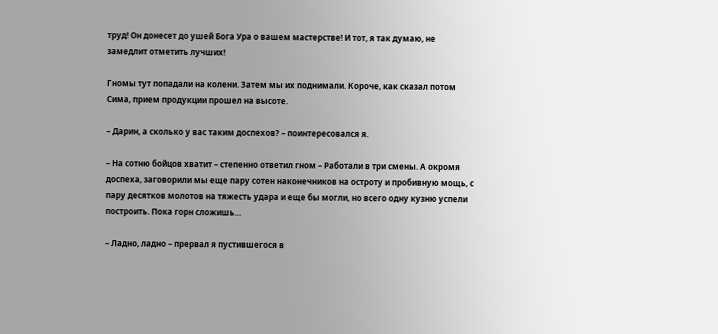труд! Он донесет до ушей Бога Ура о вашем мастерстве! И тот, я так думаю, не замедлит отметить лучших!

Гномы тут попадали на колени. Затем мы их поднимали. Короче, как сказал потом Сима, прием продукции прошел на высоте.

– Дарин, а сколько у вас таким доспехов? – поинтересовался я.

– На сотню бойцов хватит – степенно ответил гном – Работали в три смены. А окромя доспеха, заговорили мы еще пару сотен наконечников на остроту и пробивную мощь, с пару десятков молотов на тяжесть удара и еще бы могли, но всего одну кузню успели построить. Пока горн сложишь…

– Ладно, ладно – прервал я пустившегося в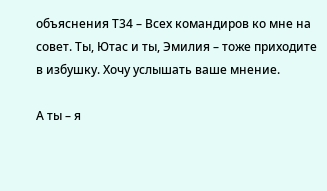объяснения Т34 – Всех командиров ко мне на совет. Ты, Ютас и ты, Эмилия – тоже приходите в избушку. Хочу услышать ваше мнение.

А ты – я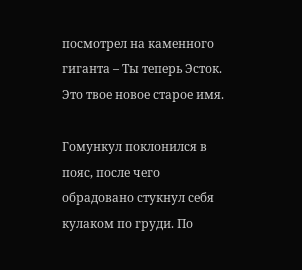посмотрел на каменного гиганта – Ты теперь Эсток. Это твое новое старое имя.

Гомункул поклонился в пояс, после чего обрадовано стукнул себя кулаком по груди. По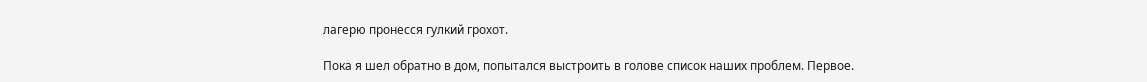лагерю пронесся гулкий грохот.

Пока я шел обратно в дом, попытался выстроить в голове список наших проблем. Первое.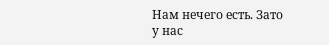Нам нечего есть. Зато у нас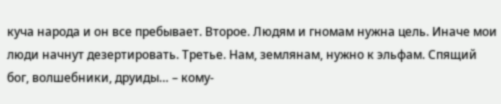куча народа и он все пребывает. Второе. Людям и гномам нужна цель. Иначе мои люди начнут дезертировать. Третье. Нам, землянам, нужно к эльфам. Спящий бог, волшебники, друиды… – кому-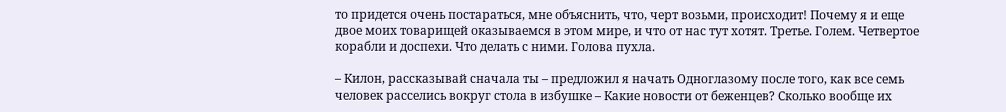то придется очень постараться, мне объяснить, что, черт возьми, происходит! Почему я и еще двое моих товарищей оказываемся в этом мире, и что от нас тут хотят. Третье. Голем. Четвертое корабли и доспехи. Что делать с ними. Голова пухла.

– Килон, рассказывай сначала ты – предложил я начать Одноглазому после того, как все семь человек расселись вокруг стола в избушке – Какие новости от беженцев? Сколько вообще их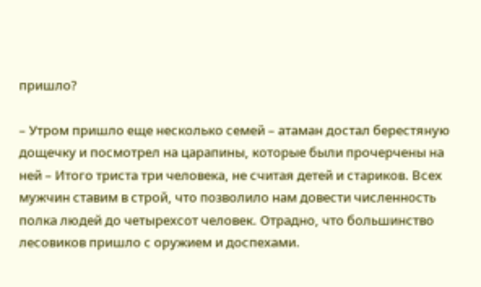пришло?

– Утром пришло еще несколько семей – атаман достал берестяную дощечку и посмотрел на царапины, которые были прочерчены на ней – Итого триста три человека, не считая детей и стариков. Всех мужчин ставим в строй, что позволило нам довести численность полка людей до четырехсот человек. Отрадно, что большинство лесовиков пришло с оружием и доспехами.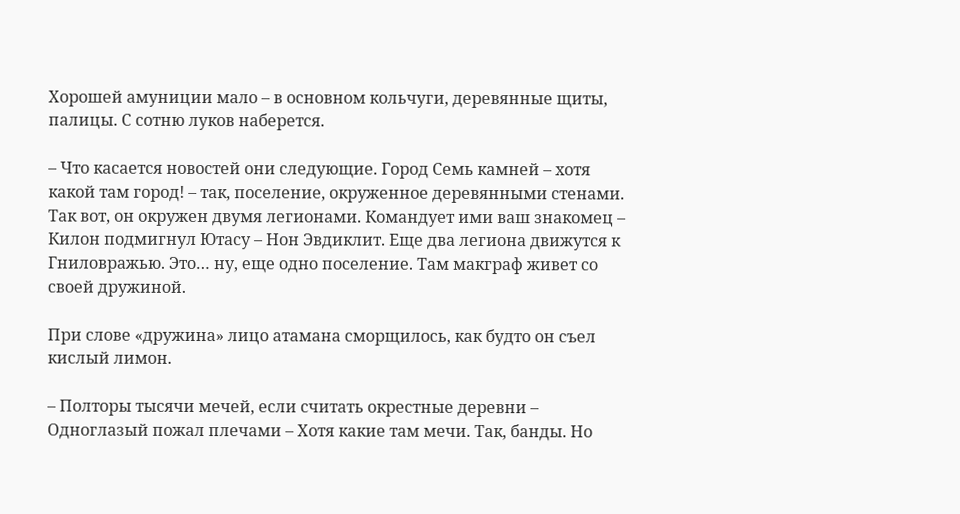Хорошей амуниции мало – в основном кольчуги, деревянные щиты, палицы. С сотню луков наберется.

– Что касается новостей они следующие. Город Семь камней – хотя какой там город! – так, поселение, окруженное деревянными стенами. Так вот, он окружен двумя легионами. Командует ими ваш знакомец – Килон подмигнул Ютасу – Нон Эвдиклит. Еще два легиона движутся к Гниловражью. Это… ну, еще одно поселение. Там макграф живет со своей дружиной.

При слове «дружина» лицо атамана сморщилось, как будто он съел кислый лимон.

– Полторы тысячи мечей, если считать окрестные деревни – Одноглазый пожал плечами – Хотя какие там мечи. Так, банды. Но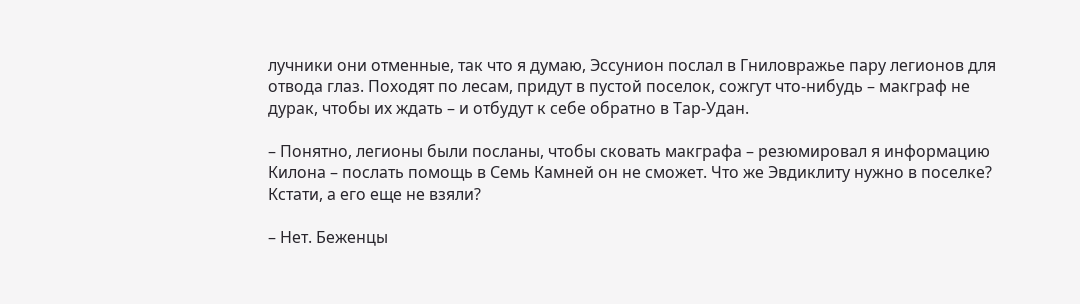лучники они отменные, так что я думаю, Эссунион послал в Гниловражье пару легионов для отвода глаз. Походят по лесам, придут в пустой поселок, сожгут что-нибудь – макграф не дурак, чтобы их ждать – и отбудут к себе обратно в Тар-Удан.

– Понятно, легионы были посланы, чтобы сковать макграфа – резюмировал я информацию Килона – послать помощь в Семь Камней он не сможет. Что же Эвдиклиту нужно в поселке? Кстати, а его еще не взяли?

– Нет. Беженцы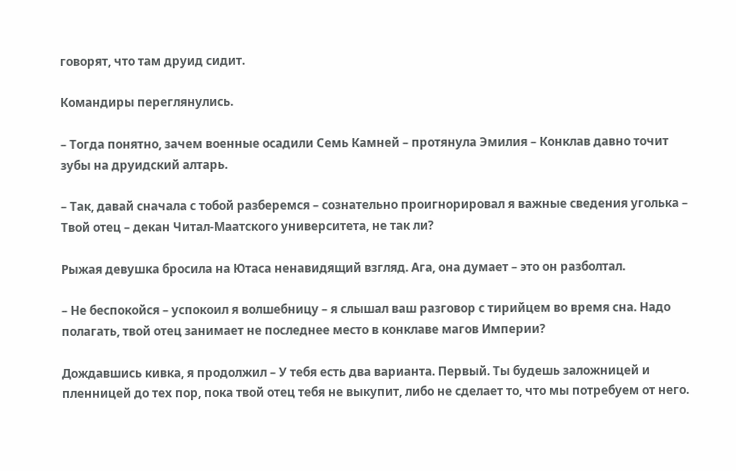говорят, что там друид сидит.

Командиры переглянулись.

– Тогда понятно, зачем военные осадили Семь Камней – протянула Эмилия – Конклав давно точит зубы на друидский алтарь.

– Так, давай сначала с тобой разберемся – сознательно проигнорировал я важные сведения уголька – Твой отец – декан Читал-Маатского университета, не так ли?

Рыжая девушка бросила на Ютаса ненавидящий взгляд. Ага, она думает – это он разболтал.

– Не беспокойся – успокоил я волшебницу – я слышал ваш разговор с тирийцем во время сна. Надо полагать, твой отец занимает не последнее место в конклаве магов Империи?

Дождавшись кивка, я продолжил – У тебя есть два варианта. Первый. Ты будешь заложницей и пленницей до тех пор, пока твой отец тебя не выкупит, либо не сделает то, что мы потребуем от него.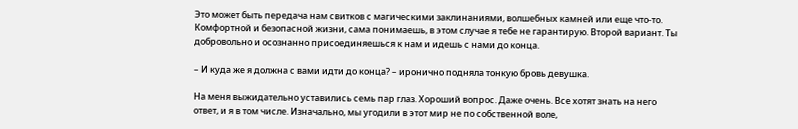Это может быть передача нам свитков с магическими заклинаниями, волшебных камней или еще что-то. Комфортной и безопасной жизни, сама понимаешь, в этом случае я тебе не гарантирую. Второй вариант. Ты добровольно и осознанно присоединяешься к нам и идешь с нами до конца.

– И куда же я должна с вами идти до конца? – иронично подняла тонкую бровь девушка.

На меня выжидательно уставились семь пар глаз. Хороший вопрос. Даже очень. Все хотят знать на него ответ, и я в том числе. Изначально, мы угодили в этот мир не по собственной воле,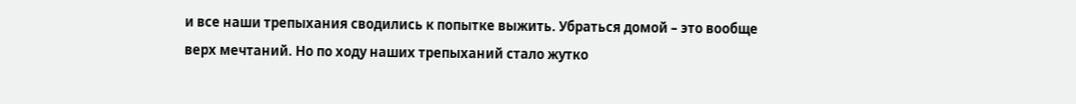и все наши трепыхания сводились к попытке выжить. Убраться домой – это вообще верх мечтаний. Но по ходу наших трепыханий стало жутко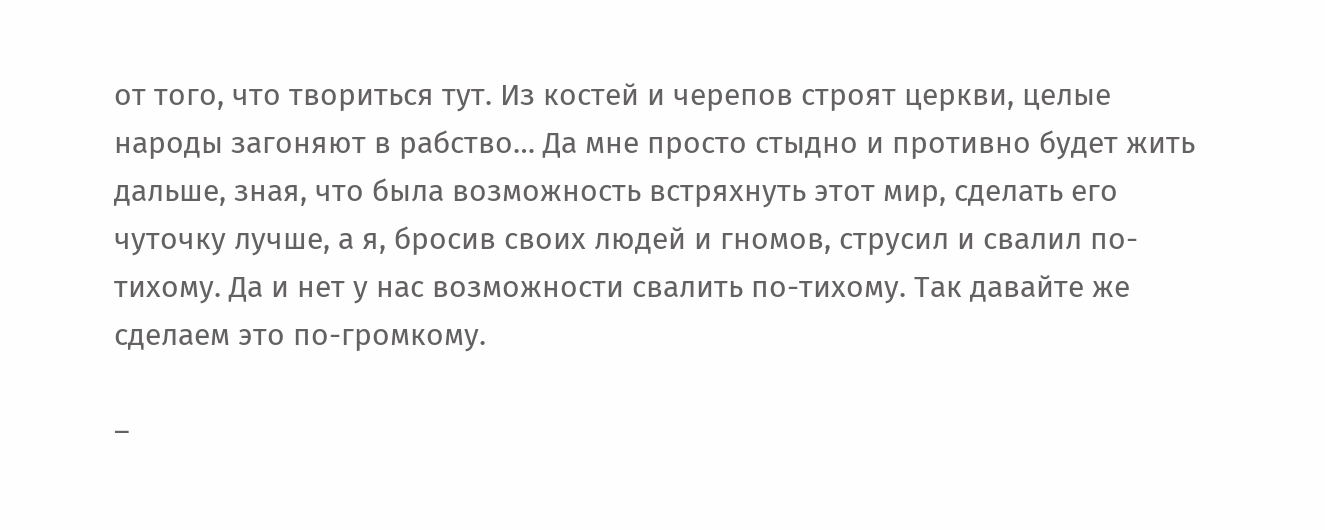от того, что твориться тут. Из костей и черепов строят церкви, целые народы загоняют в рабство… Да мне просто стыдно и противно будет жить дальше, зная, что была возможность встряхнуть этот мир, сделать его чуточку лучше, а я, бросив своих людей и гномов, струсил и свалил по-тихому. Да и нет у нас возможности свалить по-тихому. Так давайте же сделаем это по-громкому.

–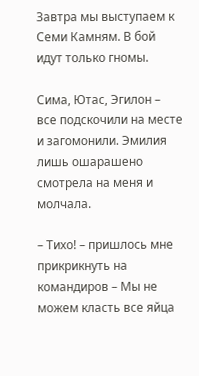Завтра мы выступаем к Семи Камням. В бой идут только гномы.

Сима, Ютас, Эгилон – все подскочили на месте и загомонили. Эмилия лишь ошарашено смотрела на меня и молчала.

– Тихо! – пришлось мне прикрикнуть на командиров – Мы не можем класть все яйца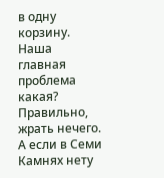в одну корзину. Наша главная проблема какая? Правильно, жрать нечего. А если в Семи Камнях нету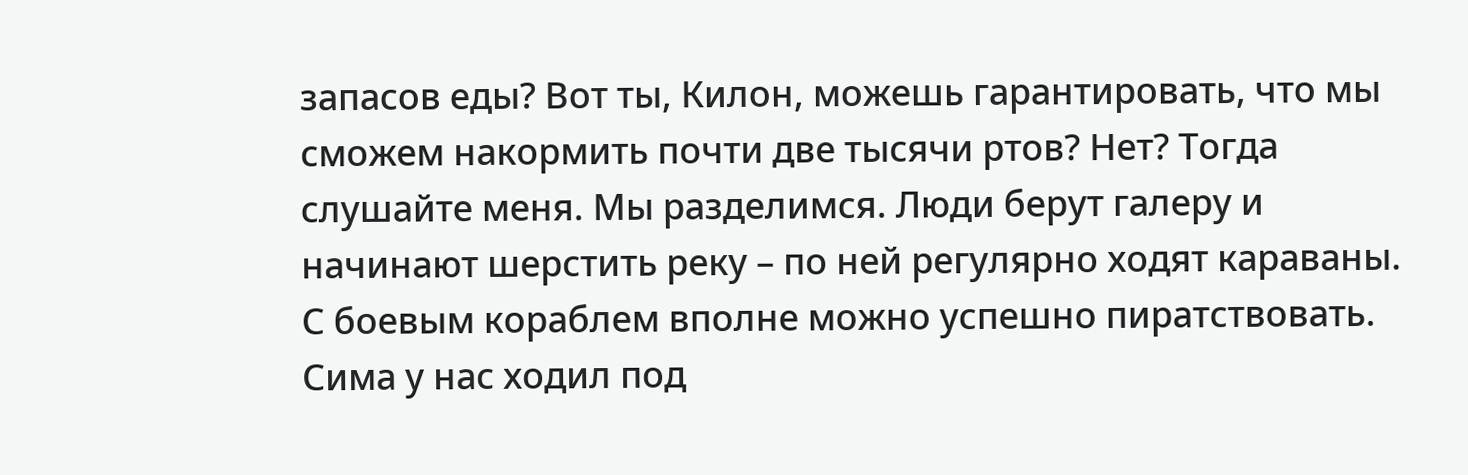запасов еды? Вот ты, Килон, можешь гарантировать, что мы сможем накормить почти две тысячи ртов? Нет? Тогда слушайте меня. Мы разделимся. Люди берут галеру и начинают шерстить реку – по ней регулярно ходят караваны. С боевым кораблем вполне можно успешно пиратствовать. Сима у нас ходил под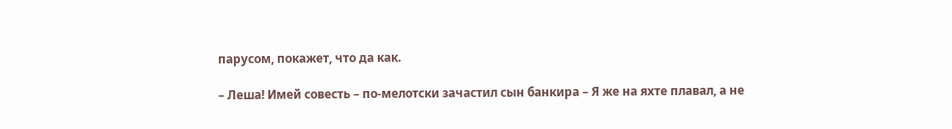парусом, покажет, что да как.

– Леша! Имей совесть – по-мелотски зачастил сын банкира – Я же на яхте плавал, а не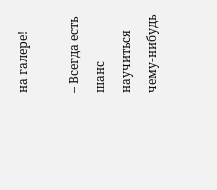на галере!

– Всегда есть шанс научиться чему-нибудь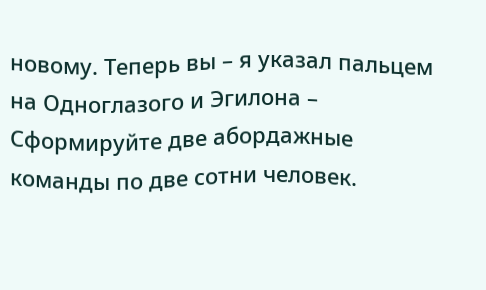новому. Теперь вы – я указал пальцем на Одноглазого и Эгилона – Сформируйте две абордажные команды по две сотни человек.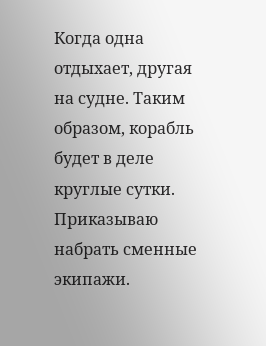Когда одна отдыхает, другая на судне. Таким образом, корабль будет в деле круглые сутки. Приказываю набрать сменные экипажи.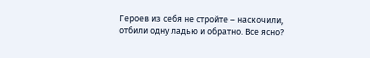Героев из себя не стройте – наскочили, отбили одну ладью и обратно. Все ясно?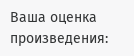Ваша оценка произведения: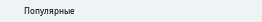Популярные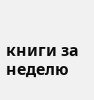книги за неделю